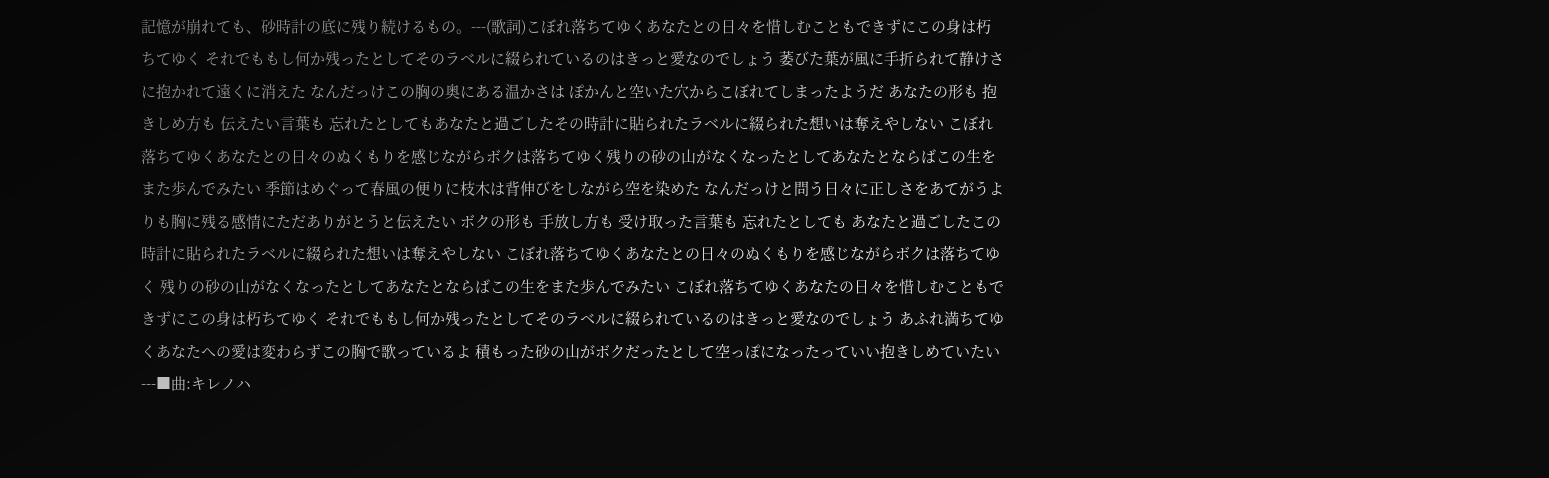記憶が崩れても、砂時計の底に残り続けるもの。---(歌詞)こぼれ落ちてゆくあなたとの日々を惜しむこともできずにこの身は朽ちてゆく それでももし何か残ったとしてそのラベルに綴られているのはきっと愛なのでしょう 萎びた葉が風に手折られて静けさに抱かれて遠くに消えた なんだっけこの胸の奥にある温かさは ぽかんと空いた穴からこぼれてしまったようだ あなたの形も 抱きしめ方も 伝えたい言葉も 忘れたとしてもあなたと過ごしたその時計に貼られたラベルに綴られた想いは奪えやしない こぼれ落ちてゆくあなたとの日々のぬくもりを感じながらボクは落ちてゆく残りの砂の山がなくなったとしてあなたとならばこの生をまた歩んでみたい 季節はめぐって春風の便りに枝木は背伸びをしながら空を染めた なんだっけと問う日々に正しさをあてがうよりも胸に残る感情にただありがとうと伝えたい ボクの形も 手放し方も 受け取った言葉も 忘れたとしても あなたと過ごしたこの時計に貼られたラベルに綴られた想いは奪えやしない こぼれ落ちてゆくあなたとの日々のぬくもりを感じながらボクは落ちてゆく 残りの砂の山がなくなったとしてあなたとならばこの生をまた歩んでみたい こぼれ落ちてゆくあなたの日々を惜しむこともできずにこの身は朽ちてゆく それでももし何か残ったとしてそのラベルに綴られているのはきっと愛なのでしょう あふれ満ちてゆくあなたへの愛は変わらずこの胸で歌っているよ 積もった砂の山がボクだったとして空っぽになったっていい抱きしめていたい---■曲:キレノハ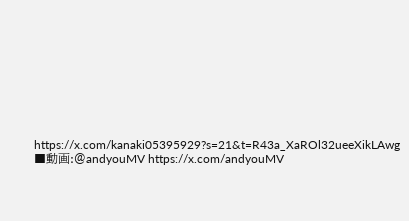https://x.com/kanaki05395929?s=21&t=R43a_XaROl32ueeXikLAwg ■動画:@andyouMV https://x.com/andyouMV